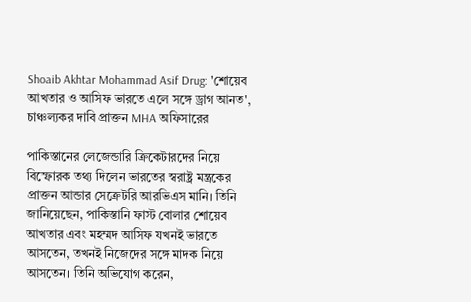Shoaib Akhtar Mohammad Asif Drug: 'শোয়েব আখতার ও আসিফ ভারতে এলে সঙ্গে ড্রাগ আনত', চাঞ্চল্যকর দাবি প্রাক্তন MHA অফিসারের

পাকিস্তানের লেজেন্ডারি ক্রিকেটারদের নিয়ে বিস্ফোরক তথ্য দিলেন ভারতের স্বরাষ্ট্র মন্ত্রকের প্রাক্তন আন্ডার সেক্রেটরি আরভিএস মানি। তিনি জানিয়েছেন, পাকিস্তানি ফাস্ট বোলার শোয়েব আখতার এবং মহম্মদ আসিফ যখনই ভারতে আসতেন, তখনই নিজেদের সঙ্গে মাদক নিয়ে আসতেন। তিনি অভিযোগ করেন,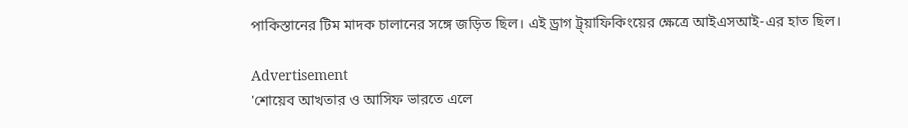পাকিস্তানের টিম মাদক চালানের সঙ্গে জড়িত ছিল। এই ড্রাগ ট্র্য়াফিকিংয়ের ক্ষেত্রে আইএসআই-এর হাত ছিল।

Advertisement
'শোয়েব আখতার ও আসিফ ভারতে এলে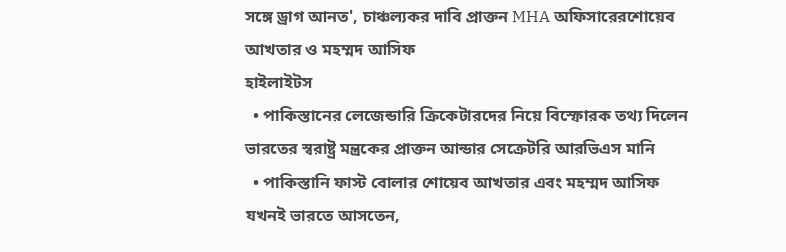সঙ্গে ড্রাগ আনত', চাঞ্চল্যকর দাবি প্রাক্তন MHA অফিসারেরশোয়েব আখতার ও মহম্মদ আসিফ
হাইলাইটস
  • পাকিস্তানের লেজেন্ডারি ক্রিকেটারদের নিয়ে বিস্ফোরক তথ্য দিলেন ভারতের স্বরাষ্ট্র মন্ত্রকের প্রাক্তন আন্ডার সেক্রেটরি আরভিএস মানি
  • পাকিস্তানি ফাস্ট বোলার শোয়েব আখতার এবং মহম্মদ আসিফ যখনই ভারতে আসতেন,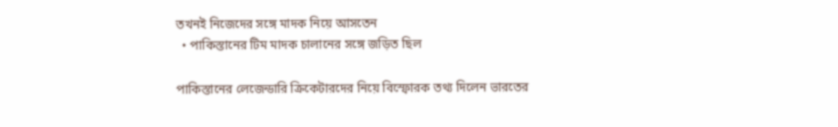তখনই নিজেদের সঙ্গে মাদক নিয়ে আসতেন
  • পাকিস্তানের টিম মাদক চালানের সঙ্গে জড়িত ছিল

পাকিস্তানের লেজেন্ডারি ক্রিকেটারদের নিয়ে বিস্ফোরক তথ্য দিলেন ভারতের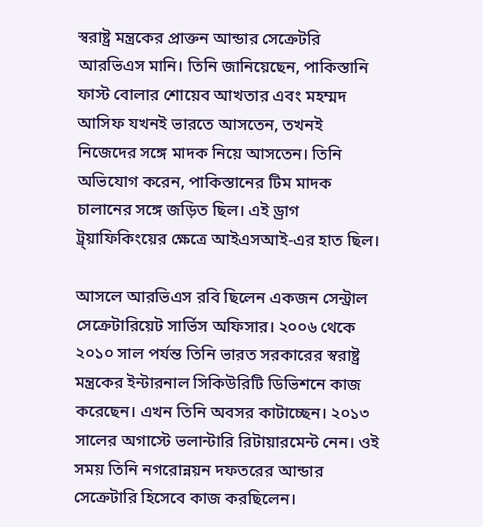স্বরাষ্ট্র মন্ত্রকের প্রাক্তন আন্ডার সেক্রেটরি আরভিএস মানি। তিনি জানিয়েছেন, পাকিস্তানি ফাস্ট বোলার শোয়েব আখতার এবং মহম্মদ আসিফ যখনই ভারতে আসতেন, তখনই নিজেদের সঙ্গে মাদক নিয়ে আসতেন। তিনি অভিযোগ করেন, পাকিস্তানের টিম মাদক চালানের সঙ্গে জড়িত ছিল। এই ড্রাগ ট্র্য়াফিকিংয়ের ক্ষেত্রে আইএসআই-এর হাত ছিল।

আসলে আরভিএস রবি ছিলেন একজন সেন্ট্রাল সেক্রেটারিয়েট সার্ভিস অফিসার। ২০০৬ থেকে ২০১০ সাল পর্যন্ত তিনি ভারত সরকারের স্বরাষ্ট্র মন্ত্রকের ইন্টারনাল সিকিউরিটি ডিভিশনে কাজ করেছেন। এখন তিনি অবসর কাটাচ্ছেন। ২০১৩ সালের অগাস্টে ভলান্টারি রিটায়ারমেন্ট নেন। ওই সময় তিনি নগরোন্নয়ন দফতরের আন্ডার সেক্রেটারি হিসেবে কাজ করছিলেন।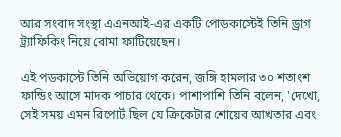আর সংবাদ সংস্থা এএনআই-এর একটি পোডকাস্টেই তিনি ড্রাগ ট্র্যাফিকিং নিয়ে বোমা ফাটিয়েছেন।

এই পডকাস্টে তিনি অভিয়োগ করেন, জঙ্গি হামলার ৩০ শতাংশ ফান্ডিং আসে মাদক পাচার থেকে। পাশাপাশি তিনি বলেন, 'দেখো, সেই সময় এমন রিপোর্ট ছিল যে ক্রিকেটার শোয়েব আখতার এবং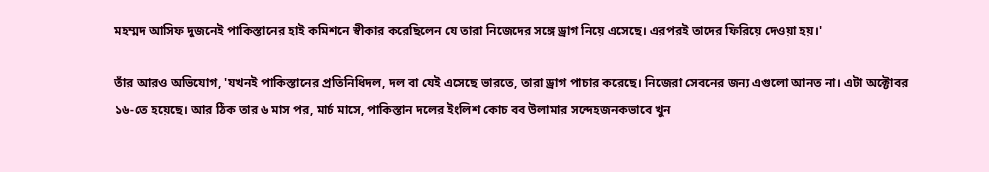মহম্মদ আসিফ দুজনেই পাকিস্তানের হাই কমিশনে স্বীকার করেছিলেন যে তারা নিজেদের সঙ্গে ড্রাগ নিয়ে এসেছে। এরপরই তাদের ফিরিয়ে দেওয়া হয়।'

তাঁর আরও অভিযোগ, 'যখনই পাকিস্তানের প্রতিনিধিদল, দল বা যেই এসেছে ভারতে, তারা ড্রাগ পাচার করেছে। নিজেরা সেবনের জন্য এগুলো আনত না। এটা অক্টোবর ১৬-তে হয়েছে। আর ঠিক তার ৬ মাস পর, মার্চ মাসে, পাকিস্তান দলের ইংলিশ কোচ বব উলামার সন্দেহজনকভাবে খুন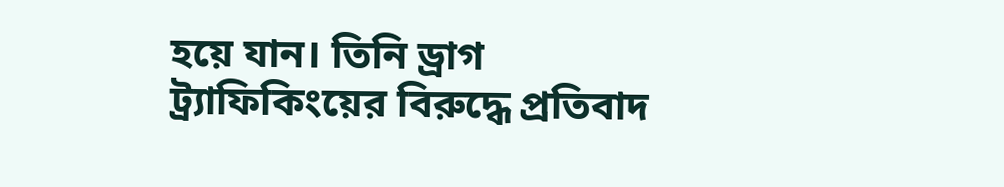হয়ে যান। তিনি ড্রাগ ট্র্যাফিকিংয়ের বিরুদ্ধে প্রতিবাদ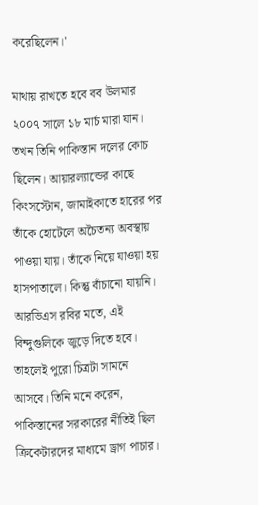করেছিলেন।'

মাথায় রাখতে হবে বব উলমার ২০০৭ সালে ১৮ মার্চ মারা যান। তখন তিনি পাকিস্তান দলের কোচ ছিলেন। আয়ারল্যান্ডের কাছে কিংসস্টোন, জামাইকাতে হারের পর তাঁকে হোটেলে অচৈতন্য অবস্থায় পাওয়া যায়। তাঁকে নিয়ে যাওয়া হয় হাসপাতালে। কিন্তু বাঁচানো যায়নি। আরভিএস রবির মতে, এই বিন্দুগুলিকে জুড়ে দিতে হবে। তাহলেই পুরো চিত্রটা সামনে আসবে। তিনি মনে করেন, পাকিস্তানের সরকারের নীতিই ছিল ক্রিকেটারদের মাধ্যমে ড্রাগ পাচার।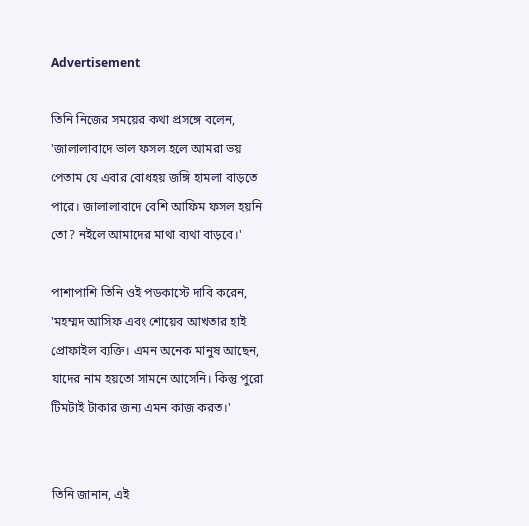Advertisement

তিনি নিজের সময়ের কথা প্রসঙ্গে বলেন, 'জালালাবাদে ভাল ফসল হলে আমরা ভয় পেতাম যে এবার বোধহয় জঙ্গি হামলা বাড়তে পারে। জালালাবাদে বেশি আফিম ফসল হয়নি তো? নইলে আমাদের মাথা ব্যথা বাড়বে।'

পাশাপাশি তিনি ওই পডকাস্টে দাবি করেন, 'মহম্মদ আসিফ এবং শোয়েব আখতার হাই প্রোফাইল ব্যক্তি। এমন অনেক মানুষ আছেন, যাদের নাম হয়তো সামনে আসেনি। কিন্তু পুরো টিমটাই টাকার জন্য এমন কাজ করত।'


তিনি জানান, এই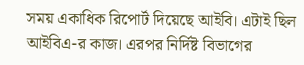সময় একাধিক রিপোর্ট দিয়েছে আইবি। এটাই ছিল আইবিএ-র কাজ। এরপর নির্দিষ্ট বিভাগের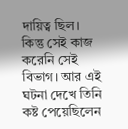দায়িত্ব ছিল। কিন্তু সেই কাজ করেনি সেই বিভাগ। আর এই ঘটনা দেখে তিনি কষ্ট পেয়েছিলেন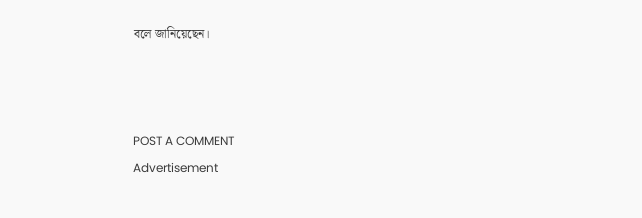বলে জানিয়েছেন।



POST A COMMENT
Advertisement